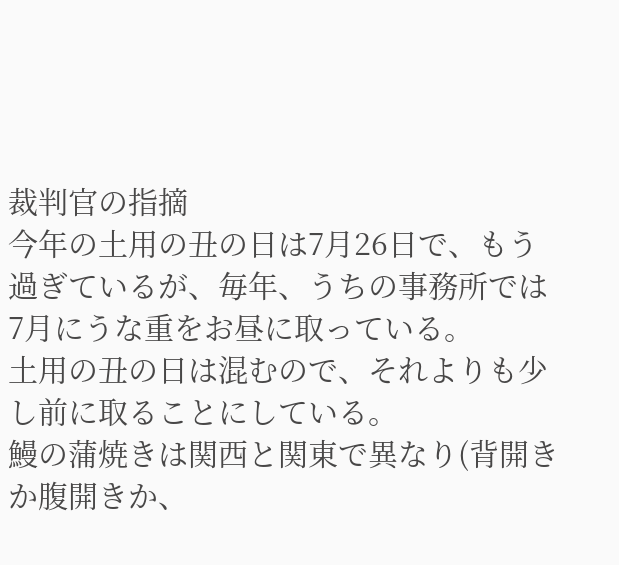裁判官の指摘
今年の土用の丑の日は7月26日で、もう過ぎているが、毎年、うちの事務所では7月にうな重をお昼に取っている。
土用の丑の日は混むので、それよりも少し前に取ることにしている。
鰻の蒲焼きは関西と関東で異なり(背開きか腹開きか、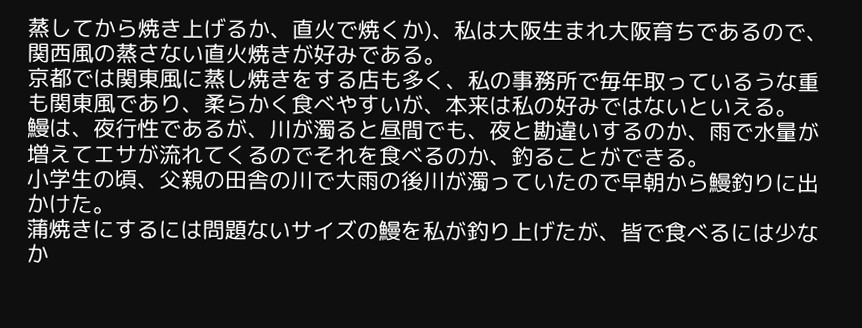蒸してから焼き上げるか、直火で焼くか)、私は大阪生まれ大阪育ちであるので、関西風の蒸さない直火焼きが好みである。
京都では関東風に蒸し焼きをする店も多く、私の事務所で毎年取っているうな重も関東風であり、柔らかく食べやすいが、本来は私の好みではないといえる。
鰻は、夜行性であるが、川が濁ると昼間でも、夜と勘違いするのか、雨で水量が増えてエサが流れてくるのでそれを食べるのか、釣ることができる。
小学生の頃、父親の田舎の川で大雨の後川が濁っていたので早朝から鰻釣りに出かけた。
蒲焼きにするには問題ないサイズの鰻を私が釣り上げたが、皆で食べるには少なか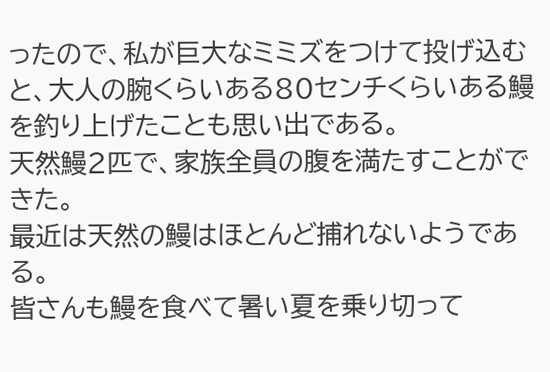ったので、私が巨大なミミズをつけて投げ込むと、大人の腕くらいある80センチくらいある鰻を釣り上げたことも思い出である。
天然鰻2匹で、家族全員の腹を満たすことができた。
最近は天然の鰻はほとんど捕れないようである。
皆さんも鰻を食べて暑い夏を乗り切って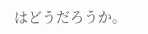はどうだろうか。